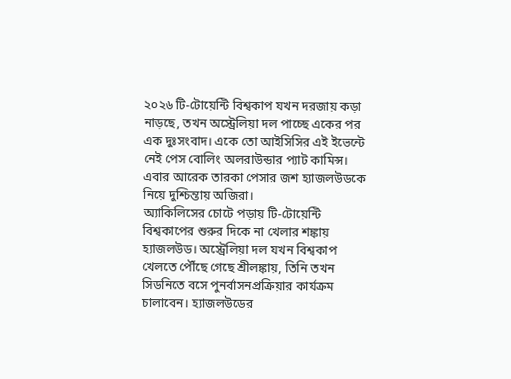২০২৬ টি-টোয়েন্টি বিশ্বকাপ যখন দরজায় কড়া নাড়ছে, তখন অস্ট্রেলিয়া দল পাচ্ছে একের পর এক দুঃসংবাদ। একে তো আইসিসির এই ইভেন্টে নেই পেস বোলিং অলরাউন্ডার প্যাট কামিন্স। এবার আরেক তারকা পেসার জশ হ্যাজলউডকে নিয়ে দুশ্চিন্তায় অজিরা।
অ্যাকিলিসের চোটে পড়ায় টি-টোয়েন্টি বিশ্বকাপের শুরুর দিকে না খেলার শঙ্কায় হ্যাজলউড। অস্ট্রেলিয়া দল যখন বিশ্বকাপ খেলতে পৌঁছে গেছে শ্রীলঙ্কায়, তিনি তখন সিডনিতে বসে পুনর্বাসনপ্রক্রিয়ার কার্যক্রম চালাবেন। হ্যাজলউডের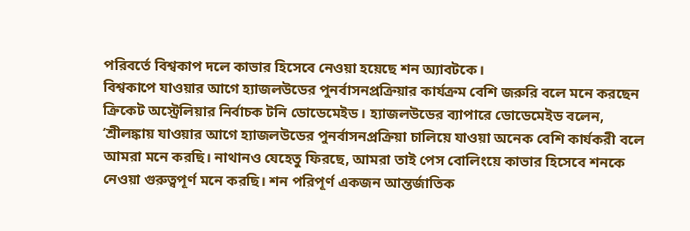পরিবর্তে বিশ্বকাপ দলে কাভার হিসেবে নেওয়া হয়েছে শন অ্যাবটকে।
বিশ্বকাপে যাওয়ার আগে হ্যাজলউডের পুনর্বাসনপ্রক্রিয়ার কার্যক্রম বেশি জরুরি বলে মনে করছেন ক্রিকেট অস্ট্রেলিয়ার নির্বাচক টনি ডোডেমেইড। হ্যাজলউডের ব্যাপারে ডোডেমেইড বলেন, ‘শ্রীলঙ্কায় যাওয়ার আগে হ্যাজলউডের পুনর্বাসনপ্রক্রিয়া চালিয়ে যাওয়া অনেক বেশি কার্যকরী বলে আমরা মনে করছি। নাথানও যেহেতু ফিরছে, আমরা তাই পেস বোলিংয়ে কাভার হিসেবে শনকে নেওয়া গুরুত্বপূর্ণ মনে করছি। শন পরিপূর্ণ একজন আন্তর্জাতিক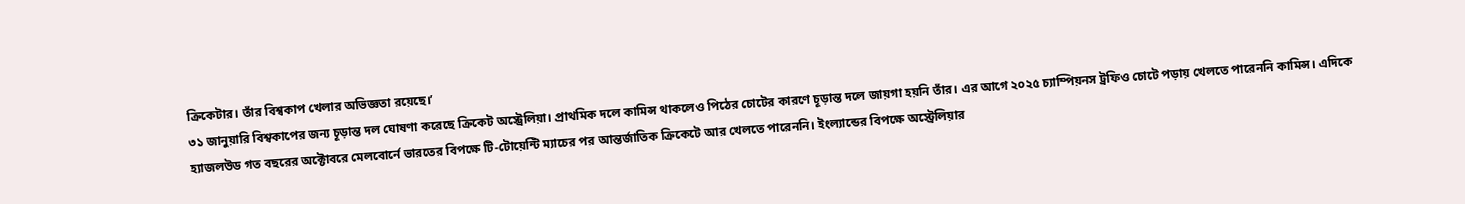ক্রিকেটার। তাঁর বিশ্বকাপ খেলার অভিজ্ঞতা রয়েছে।’
৩১ জানুয়ারি বিশ্বকাপের জন্য চূড়ান্ত দল ঘোষণা করেছে ক্রিকেট অস্ট্রেলিয়া। প্রাথমিক দলে কামিন্স থাকলেও পিঠের চোটের কারণে চূড়ান্ত দলে জায়গা হয়নি তাঁর। এর আগে ২০২৫ চ্যাম্পিয়নস ট্রফিও চোটে পড়ায় খেলতে পারেননি কামিন্স। এদিকে হ্যাজলউড গত বছরের অক্টোবরে মেলবোর্নে ভারতের বিপক্ষে টি-টোয়েন্টি ম্যাচের পর আন্তর্জাতিক ক্রিকেটে আর খেলতে পারেননি। ইংল্যান্ডের বিপক্ষে অস্ট্রেলিয়ার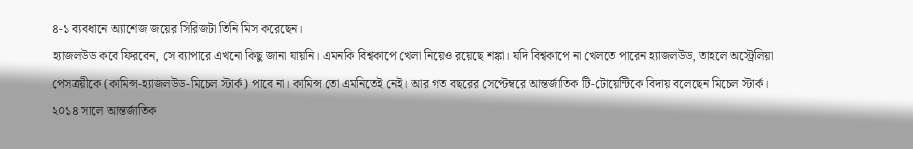৪-১ ব্যবধানে অ্যাশেজ জয়ের সিরিজটা তিনি মিস করেছেন।
হ্যাজলউড কবে ফিরবেন, সে ব্যাপারে এখনো কিছু জানা যায়নি। এমনকি বিশ্বকাপে খেলা নিয়েও রয়েছে শঙ্কা। যদি বিশ্বকাপে না খেলতে পারেন হ্যাজলউড, তাহলে অস্ট্রেলিয়া পেসত্রয়ীকে (কামিন্স-হ্যাজলউড-মিচেল স্টার্ক) পাবে না। কামিন্স তো এমনিতেই নেই। আর গত বছরের সেপ্টেম্বরে আন্তর্জাতিক টি-টোয়েন্টিকে বিদায় বলেছেন মিচেল স্টার্ক।
২০১৪ সালে আন্তর্জাতিক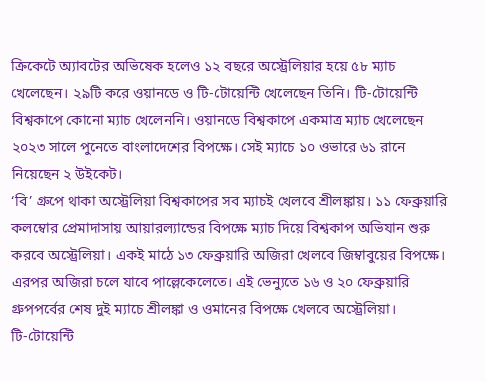ক্রিকেটে অ্যাবটের অভিষেক হলেও ১২ বছরে অস্ট্রেলিয়ার হয়ে ৫৮ ম্যাচ খেলেছেন। ২৯টি করে ওয়ানডে ও টি-টোয়েন্টি খেলেছেন তিনি। টি-টোয়েন্টি বিশ্বকাপে কোনো ম্যাচ খেলেননি। ওয়ানডে বিশ্বকাপে একমাত্র ম্যাচ খেলেছেন ২০২৩ সালে পুনেতে বাংলাদেশের বিপক্ষে। সেই ম্যাচে ১০ ওভারে ৬১ রানে নিয়েছেন ২ উইকেট।
‘বি’ গ্রুপে থাকা অস্ট্রেলিয়া বিশ্বকাপের সব ম্যাচই খেলবে শ্রীলঙ্কায়। ১১ ফেব্রুয়ারি কলম্বোর প্রেমাদাসায় আয়ারল্যান্ডের বিপক্ষে ম্যাচ দিয়ে বিশ্বকাপ অভিযান শুরু করবে অস্ট্রেলিয়া। একই মাঠে ১৩ ফেব্রুয়ারি অজিরা খেলবে জিম্বাবুয়ের বিপক্ষে। এরপর অজিরা চলে যাবে পাল্লেকেলেতে। এই ভেন্যুতে ১৬ ও ২০ ফেব্রুয়ারি গ্রুপপর্বের শেষ দুই ম্যাচে শ্রীলঙ্কা ও ওমানের বিপক্ষে খেলবে অস্ট্রেলিয়া।
টি-টোয়েন্টি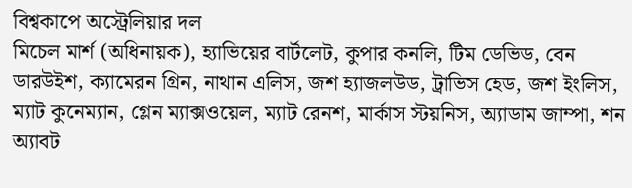বিশ্বকাপে অস্ট্রেলিয়ার দল
মিচেল মার্শ (অধিনায়ক), হ্যাভিয়ের বার্টলেট, কুপার কনলি, টিম ডেভিড, বেন ডারউইশ, ক্যামেরন গ্রিন, নাথান এলিস, জশ হ্যাজলউড, ট্রাভিস হেড, জশ ইংলিস, ম্যাট কুনেম্যান, গ্লেন ম্যাক্সওয়েল, ম্যাট রেনশ, মার্কাস স্টয়নিস, অ্যাডাম জাম্পা, শন অ্যাবট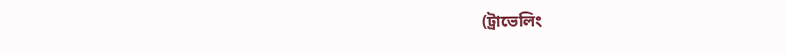(ট্রাভেলিং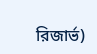রিজার্ভ)